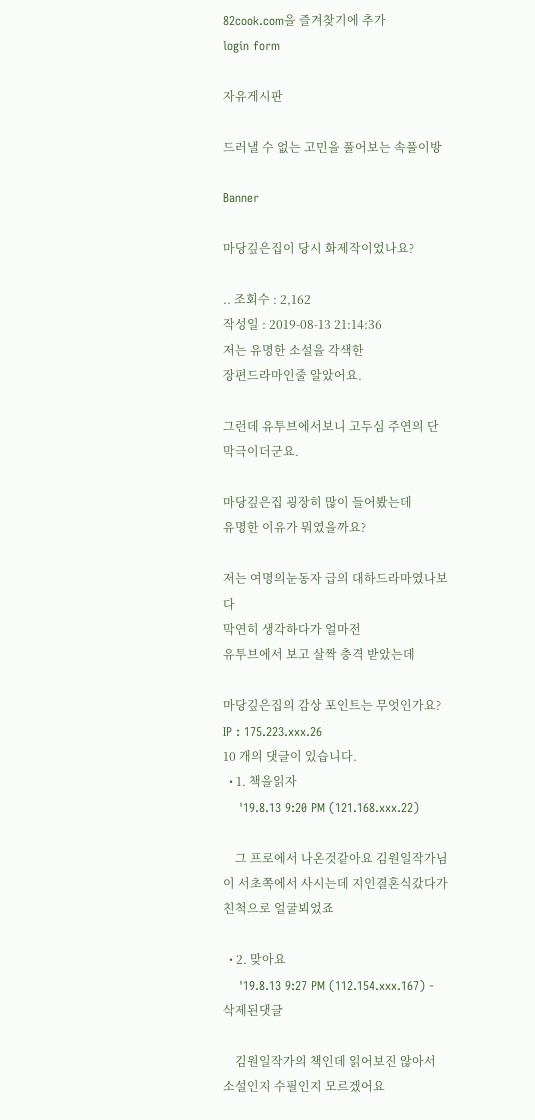82cook.com을 즐겨찾기에 추가
login form

자유게시판

드러낼 수 없는 고민을 풀어보는 속풀이방

Banner

마당깊은집이 당시 화제작이었나요?

.. 조회수 : 2,162
작성일 : 2019-08-13 21:14:36
저는 유명한 소설을 각색한
장편드라마인줄 알았어요.

그런데 유투브에서보니 고두심 주연의 단막극이더군요.

마당깊은집 굉장히 많이 들어봤는데
유명한 이유가 뭐였을까요?

저는 여명의눈동자 급의 대하드라마였나보다
막연히 생각하다가 얼마전
유투브에서 보고 살짝 충격 받았는데

마당깊은집의 감상 포인트는 무엇인가요?
IP : 175.223.xxx.26
10 개의 댓글이 있습니다.
  • 1. 책을읽자
    '19.8.13 9:20 PM (121.168.xxx.22)

    그 프로에서 나온것같아요 김원일작가님이 서초쪽에서 사시는데 지인결혼식갔다가 친척으로 얼굴뵈었죠

  • 2. 맞아요
    '19.8.13 9:27 PM (112.154.xxx.167) - 삭제된댓글

    김원일작가의 책인데 읽어보진 않아서 소설인지 수필인지 모르겠어요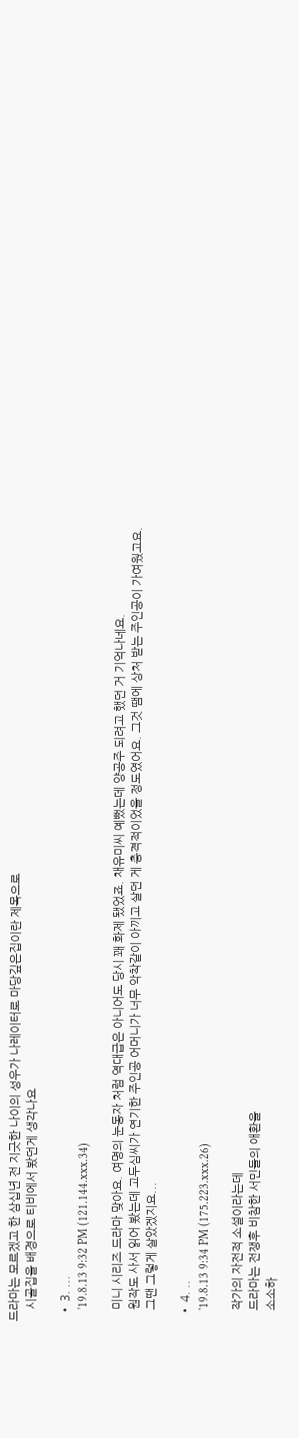드라마는 모르겠고 한 삼십년 전 지긋한 나이의 성우가 나레이터로 마당깊은집이란 제목으로
    시골집을 배경으로 티비에서 봤던게 생각나요

  • 3. ...
    '19.8.13 9:32 PM (121.144.xxx.34)

    미니 시리즈 드라마 맞아요. 여명의 눈동자 처럼 역대급은 아니어도 당시 꽤 화제 됐었죠. 채유미씨 예뻤는데 양공주 되려고 했던 거 기억나네요.
    원작도 사서 읽어 봤는데 고두심씨가 연기한 주인공 어머니가 너무 악착같이 아끼고 살던 게 충격적이었을 정도였어요. 그것 땜에 상처 받는 주인공이 가여웠고요.
    그땐 그렇게 살았겠지요...

  • 4. ..
    '19.8.13 9:34 PM (175.223.xxx.26)

    작가의 자전적 소설이라는데
    드라마는 전쟁후 비참한 서민들의 애환을
    소소하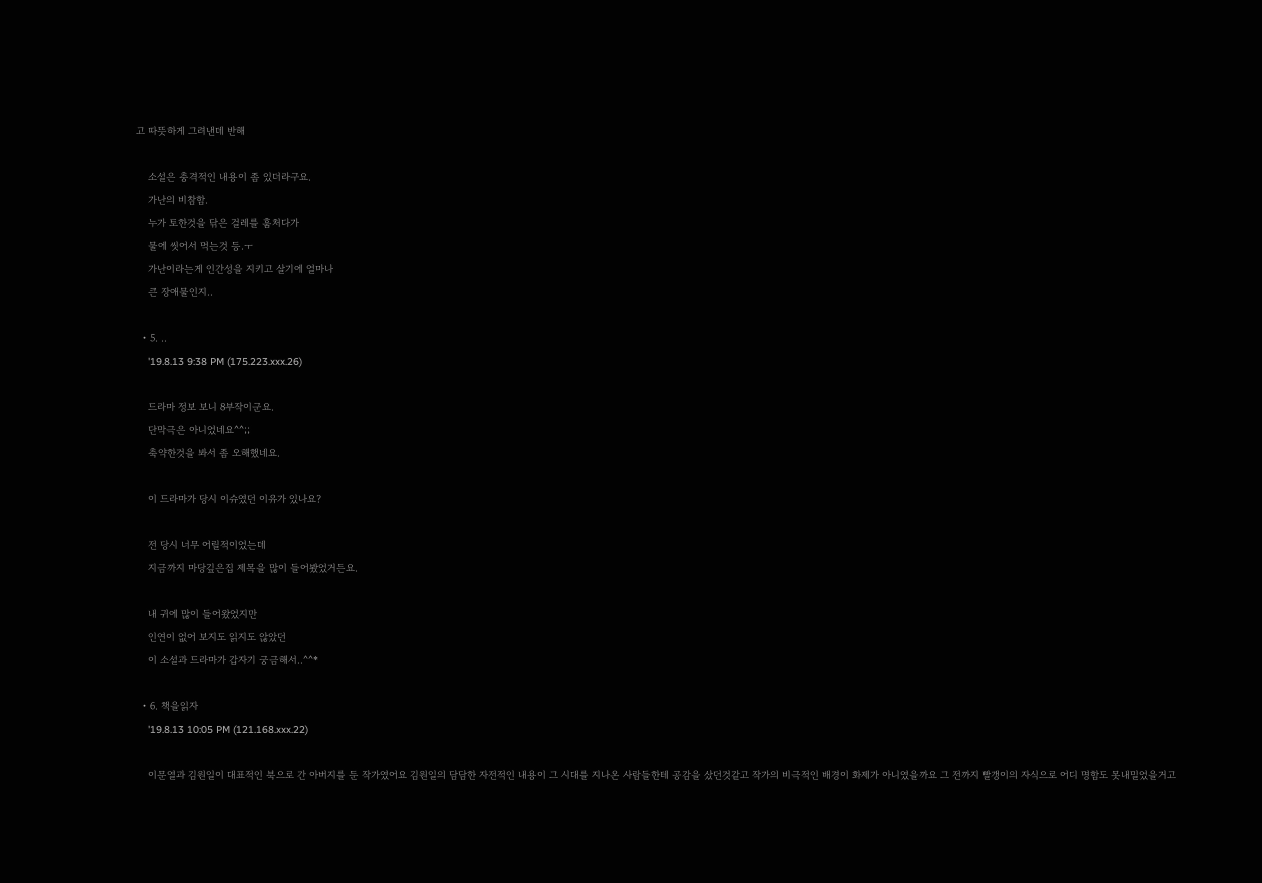고 따뜻하게 그려낸데 반해

    소설은 충격적인 내용이 좀 있더라구요.
    가난의 비참함.
    누가 토한것을 닦은 걸레를 훔처다가
    물에 씻어서 먹는것 등.ㅜ
    가난이라는게 인간성을 지키고 살기에 얼마나
    큰 장애물인지..

  • 5. ..
    '19.8.13 9:38 PM (175.223.xxx.26)

    드라마 정보 보니 8부작이군요.
    단막극은 아니었네요^^;;
    축약한것을 봐서 좀 오해했네요.

    이 드라마가 당시 이슈였던 이유가 있나요?

    전 당시 너무 어릴적이었는데
    지금까지 마당깊은집 제목을 많이 들어봤었거든요.

    내 귀에 많이 들어왔었지만
    인연이 없어 보지도 읽지도 않았던
    이 소설과 드라마가 갑자기 궁금해서..^^*

  • 6. 책을읽자
    '19.8.13 10:05 PM (121.168.xxx.22)

    이문열과 김원일이 대표적인 북으로 간 아버지를 둔 작가였어요 김원일의 담담한 자전적인 내용이 그 시대를 지나온 사람들한테 공감을 샀던것같고 작가의 비극적인 배경이 화제가 아니였을까요 그 전까지 빨갱이의 자식으로 어디 명함도 못내밀었을거고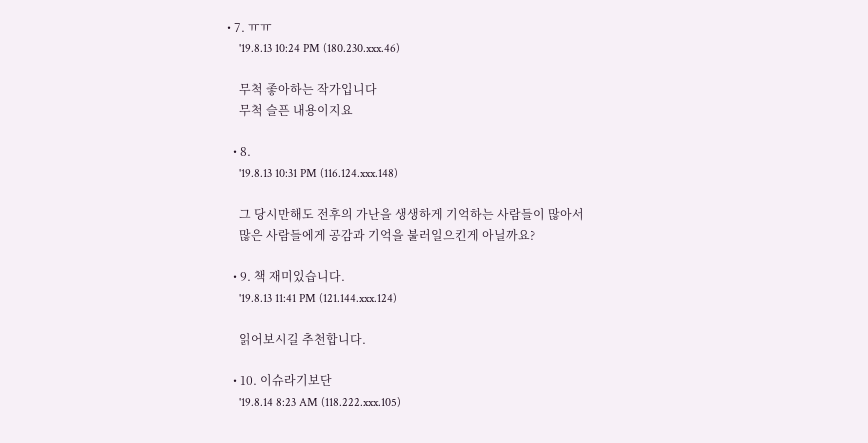• 7. ㅠㅠ
    '19.8.13 10:24 PM (180.230.xxx.46)

    무척 좋아하는 작가입니다
    무척 슬픈 내용이지요

  • 8.
    '19.8.13 10:31 PM (116.124.xxx.148)

    그 당시만해도 전후의 가난을 생생하게 기억하는 사람들이 많아서
    많은 사람들에게 공감과 기억을 불러일으킨게 아닐까요?

  • 9. 책 재미있습니다.
    '19.8.13 11:41 PM (121.144.xxx.124)

    읽어보시길 추천합니다.

  • 10. 이슈라기보단
    '19.8.14 8:23 AM (118.222.xxx.105)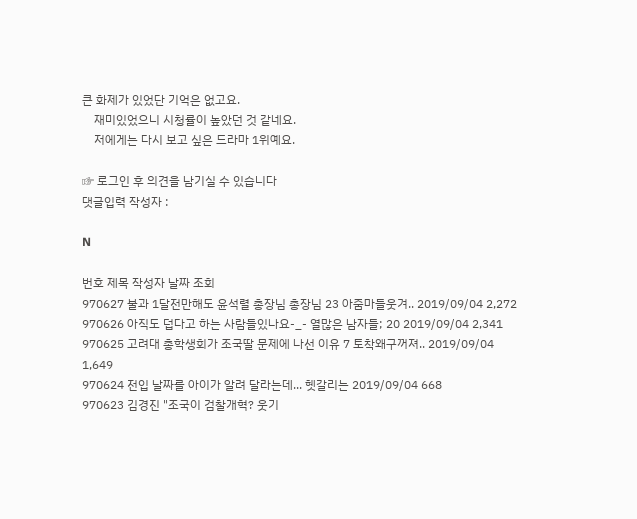큰 화제가 있었단 기억은 없고요.
    재미있었으니 시청률이 높았던 것 같네요.
    저에게는 다시 보고 싶은 드라마 1위예요.

☞ 로그인 후 의견을 남기실 수 있습니다
댓글입력 작성자 :

N

번호 제목 작성자 날짜 조회
970627 불과 1달전만해도 윤석렬 총장님 총장님 23 아줌마들웃겨.. 2019/09/04 2,272
970626 아직도 덥다고 하는 사람들있나요-_- 열많은 남자들; 20 2019/09/04 2,341
970625 고려대 총학생회가 조국딸 문제에 나선 이유 7 토착왜구꺼져.. 2019/09/04 1,649
970624 전입 날짜를 아이가 알려 달라는데... 헷갈리는 2019/09/04 668
970623 김경진 "조국이 검찰개혁? 웃기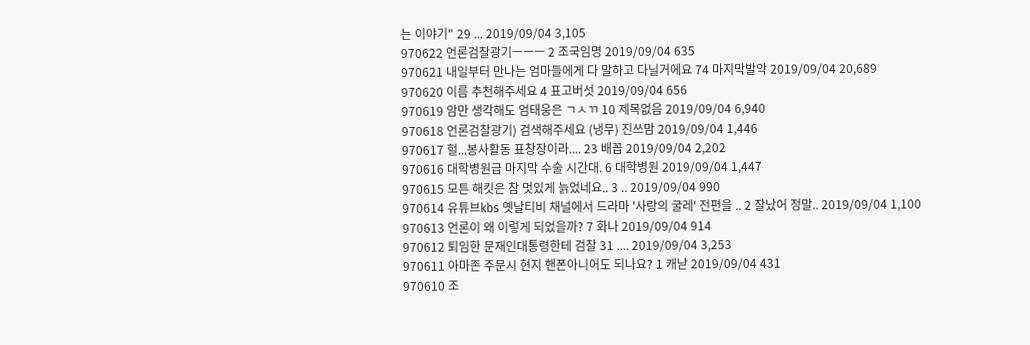는 이야기" 29 ... 2019/09/04 3,105
970622 언론검찰광기ㅡㅡㅡ 2 조국임명 2019/09/04 635
970621 내일부터 만나는 엄마들에게 다 말하고 다닐거에요 74 마지막발악 2019/09/04 20,689
970620 이름 추천해주세요 4 표고버섯 2019/09/04 656
970619 암만 생각해도 엄태웅은 ㄱㅅㄲ 10 제목없음 2019/09/04 6,940
970618 언론검찰광기) 검색해주세요 (냉무) 진쓰맘 2019/09/04 1,446
970617 헐...봉사활동 표창장이라.... 23 배꼽 2019/09/04 2,202
970616 대학병원급 마지막 수술 시간대. 6 대학병원 2019/09/04 1,447
970615 모튼 해킷은 참 멋있게 늙었네요.. 3 .. 2019/09/04 990
970614 유튜브kbs 옛날티비 채널에서 드라마 '사랑의 굴레' 전편을 .. 2 잘났어 정말.. 2019/09/04 1,100
970613 언론이 왜 이렇게 되었을까? 7 화나 2019/09/04 914
970612 퇴임한 문재인대통령한테 검찰 31 .... 2019/09/04 3,253
970611 아마존 주문시 현지 핸폰아니어도 되나요? 1 캐낟 2019/09/04 431
970610 조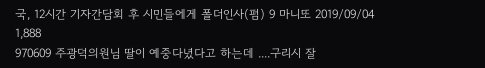국, 12시간 기자간담회 후 시민들에게 폴더인사(펌) 9 마니또 2019/09/04 1,888
970609 주광덕의원님 딸이 예중다녔다고 하는데 ....구리시 잘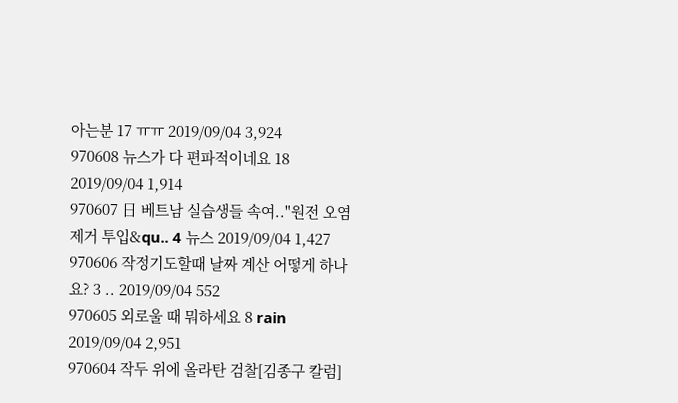아는분 17 ㅠㅠ 2019/09/04 3,924
970608 뉴스가 다 편파적이네요 18 2019/09/04 1,914
970607 日 베트남 실습생들 속여.."원전 오염 제거 투입&qu.. 4 뉴스 2019/09/04 1,427
970606 작정기도할때 날짜 계산 어떻게 하나요? 3 .. 2019/09/04 552
970605 외로울 때 뭐하세요 8 rain 2019/09/04 2,951
970604 작두 위에 올라탄 검찰[김종구 칼럼]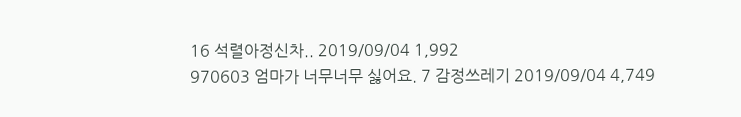16 석렬아정신차.. 2019/09/04 1,992
970603 엄마가 너무너무 싫어요. 7 감정쓰레기 2019/09/04 4,749